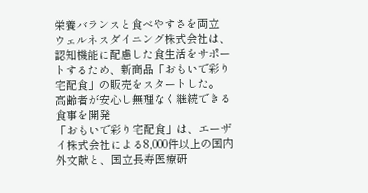栄養バランスと食べやすさを両立
ウェルネスダイニング株式会社は、認知機能に配慮した食生活をサポートするため、新商品「おもいで彩り宅配食」の販売をスタートした。
高齢者が安心し無理なく継続できる食事を開発
「おもいで彩り宅配食」は、エーザイ株式会社による8,000件以上の国内外文献と、国立長寿医療研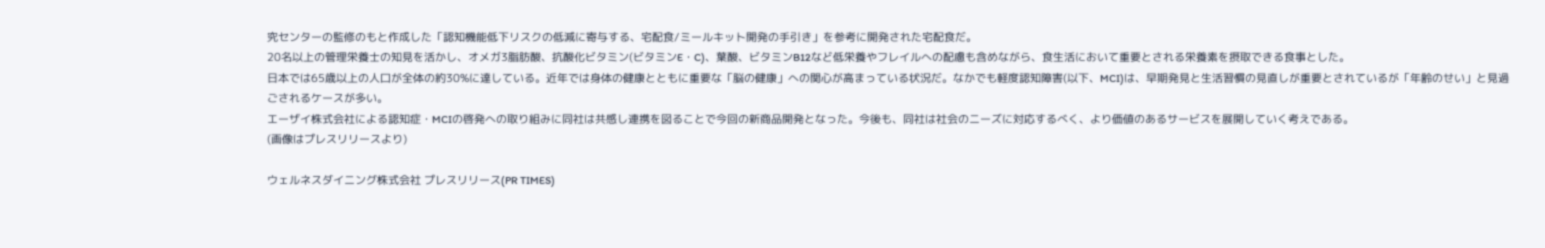究センターの監修のもと作成した「認知機能低下リスクの低減に寄与する、宅配食/ミールキット開発の手引き」を参考に開発された宅配食だ。
20名以上の管理栄養士の知見を活かし、オメガ3脂肪酸、抗酸化ビタミン(ビタミンE・C)、葉酸、ビタミンB12など低栄養やフレイルへの配慮も含めながら、食生活において重要とされる栄養素を摂取できる食事とした。
日本では65歳以上の人口が全体の約30%に達している。近年では身体の健康とともに重要な「脳の健康」への関心が高まっている状況だ。なかでも軽度認知障害(以下、MCI)は、早期発見と生活習慣の見直しが重要とされているが「年齢のせい」と見過ごされるケースが多い。
エーザイ株式会社による認知症・MCIの啓発への取り組みに同社は共感し連携を図ることで今回の新商品開発となった。今後も、同社は社会のニーズに対応するべく、より価値のあるサービスを展開していく考えである。
(画像はプレスリリースより)

ウェルネスダイニング株式会社 プレスリリース(PR TIMES)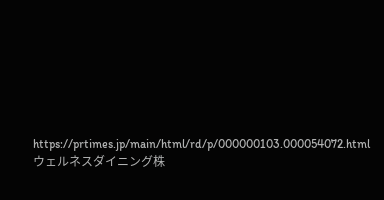https://prtimes.jp/main/html/rd/p/000000103.000054072.htmlウェルネスダイニング株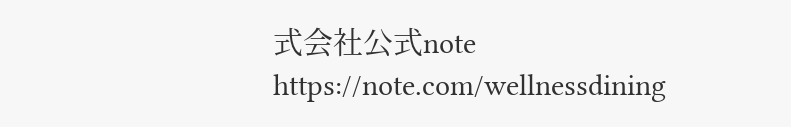式会社公式note
https://note.com/wellnessdining